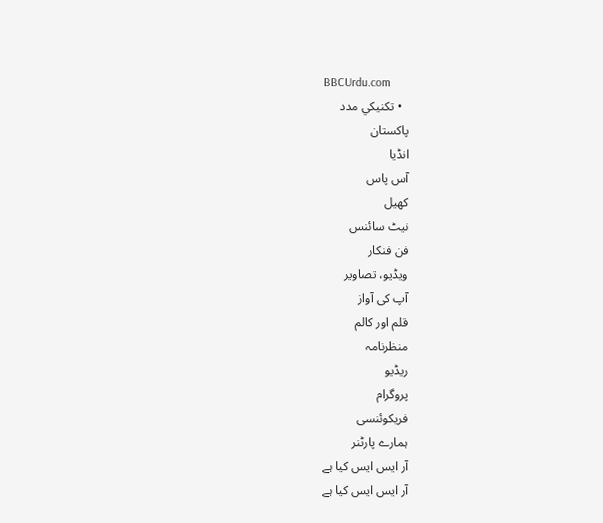BBCUrdu.com
  • تکنيکي مدد
پاکستان
انڈیا
آس پاس
کھیل
نیٹ سائنس
فن فنکار
ویڈیو، تصاویر
آپ کی آواز
قلم اور کالم
منظرنامہ
ریڈیو
پروگرام
فریکوئنسی
ہمارے پارٹنر
آر ایس ایس کیا ہے
آر ایس ایس کیا ہے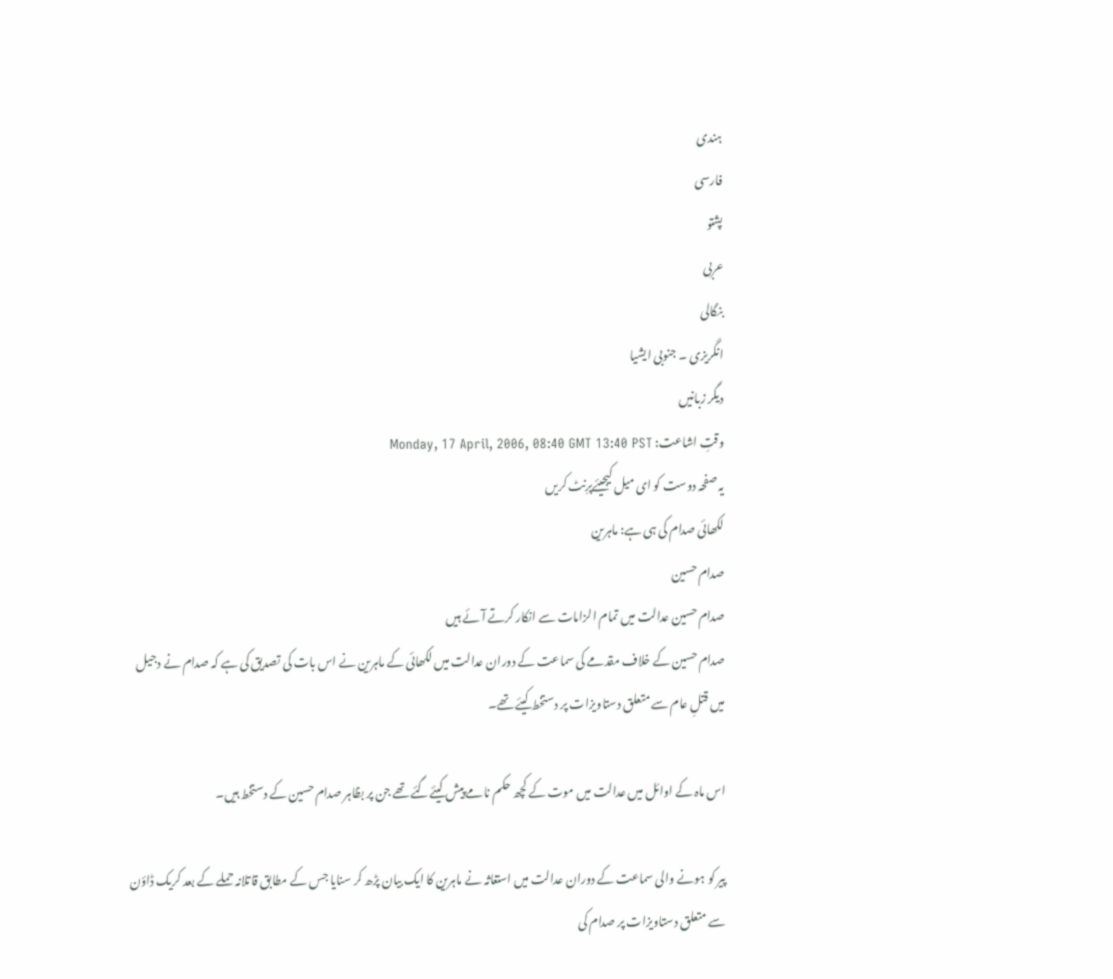ہندی
فارسی
پشتو
عربی
بنگالی
انگریزی ۔ جنوبی ایشیا
دیگر زبانیں
وقتِ اشاعت: Monday, 17 April, 2006, 08:40 GMT 13:40 PST
یہ صفحہ دوست کو ای میل کیجیئےپرِنٹ کریں
لکھائی صدام کی ہی ہے: ماہرین
صدام حسین
صدام حسین عدالت میں تمام الزامات سے انکار کرتے آئے ہیں
صدام حسین کے خلاف مقدمے کی سماعت کے دوران عدالت میں لکھائی کے ماہرین نے اس بات کی تصدیق کی ہے کہ صدام نے دجیل میں قتلِ عام سے متعلق دستاویزات پر دستخط کیئے تھے۔

اس ماہ کے اوائل میں عدالت میں موت کے کچھ حکم نامے پیش کیئےگئے تھے جن پر بظاہر صدام حسین کے دستخط ہیں۔

پیر کو ہونے والی سماعت کے دوران عدالت میں استغاثہ نے ماہرین کا ایک بیان پڑھ کر سنایا جس کے مطابق قاتلانہ حملے کے بعد کریک ڈاؤن سے متعلق دستاویزات پر صدام کی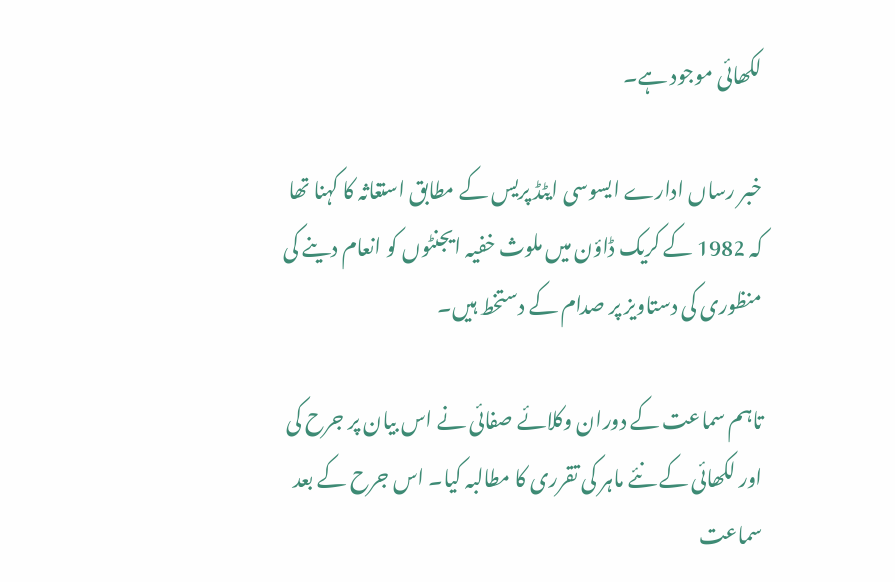لکھائی موجود ہے۔

خبر رساں ادارے ایسوسی ایٹڈ پریس کے مطابق استغاثہ کا کہنا تھا کہ 1982 کے کریک ڈاؤن میں ملوث خفیہ ایجنٹوں کو انعام دینے کی منظوری کی دستاویز پر صدام کے دستخط ہیں۔

تاہم سماعت کے دوران وکلائے صفائی نے اس بیان پر جرح کی اور لکھائی کے نئے ماہر کی تقرری کا مطالبہ کیا۔ اس جرح کے بعد سماعت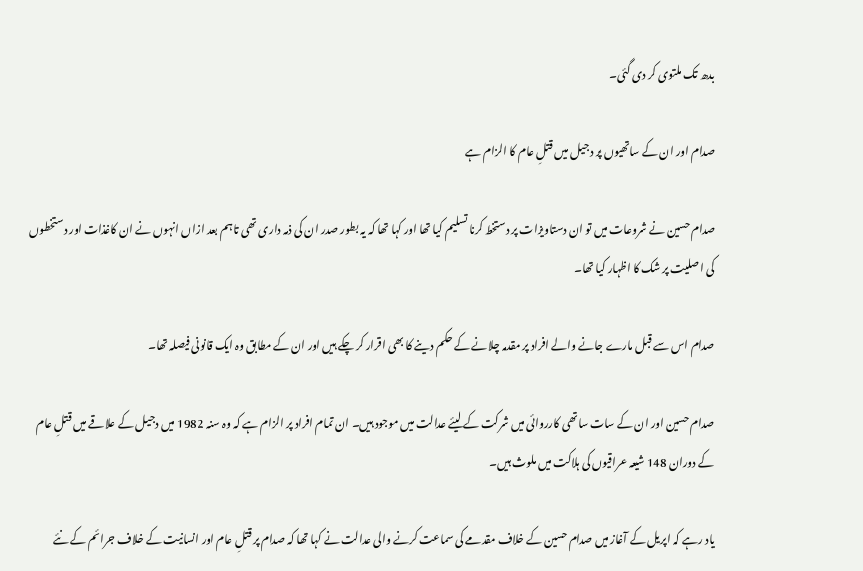بدھ تک ملتوی کر دی گئی۔

صدام اور ان کے ساتھیوں پر دجیل میں قتلِ عام کا الزام ہے

صدام حسین نے شروعات میں تو ان دستاویزات پر دستخط کرنا تسلیم کیا تھا اور کہا تھا کہ یہ بطور صدر ان کی ذمہ داری تھی تاہم بعد ازاں انہوں نے ان کاغذات اور دستخطوں کی اصلیت پر شک کا اظہار کیا تھا۔

صدام اس سے قبل مارے جانے والے افراد پر مقدمہ چلانے کے حکم دینے کا بھی اقرار کر چکے ہیں اور ان کے مطابق وہ ایک قانونی فیصلہ تھا۔

صدام حسین اور ان کے سات ساتھی کارروائی میں شرکت کے لیئے عدالت میں موجود ہیں۔ ان تمام افراد پر الزام ہے کہ وہ سنہ 1982 میں دجیل کے علاقے میں قتلِ عام کے دوران 148 شیعہ عراقیوں کی ہلاکت میں ملوث ہیں۔

یاد رہے کہ اپریل کے آغاز میں صدام حسین کے خلاف مقدمے کی سماعت کرنے والی عدالت نے کہا تھا کہ صدام پر قتلِ عام اور انسانیت کے خلاف جرائم کے نئے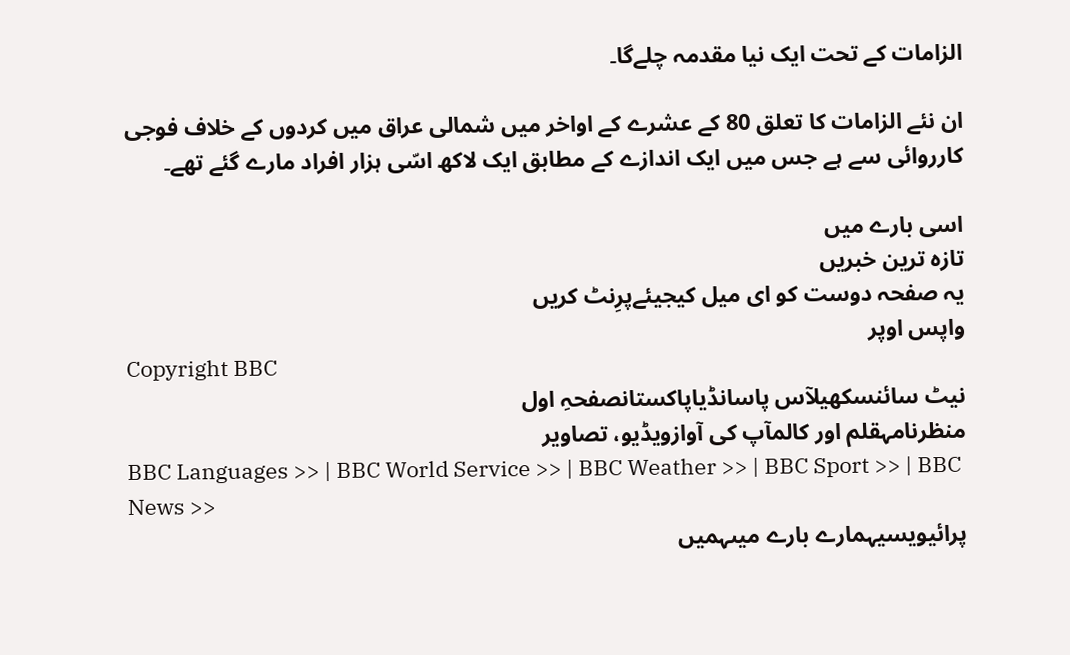الزامات کے تحت ایک نیا مقدمہ چلےگا۔

ان نئے الزامات کا تعلق 80 کے عشرے کے اواخر میں شمالی عراق میں کردوں کے خلاف فوجی کارروائی سے ہے جس میں ایک اندازے کے مطابق ایک لاکھ اسّی ہزار افراد مارے گئے تھے۔

اسی بارے میں
تازہ ترین خبریں
یہ صفحہ دوست کو ای میل کیجیئےپرِنٹ کریں
واپس اوپر
Copyright BBC
نیٹ سائنسکھیلآس پاسانڈیاپاکستانصفحہِ اول
منظرنامہقلم اور کالمآپ کی آوازویڈیو، تصاویر
BBC Languages >> | BBC World Service >> | BBC Weather >> | BBC Sport >> | BBC News >>
پرائیویسیہمارے بارے میںہمیں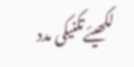لکھیئےتکنیکی مدد